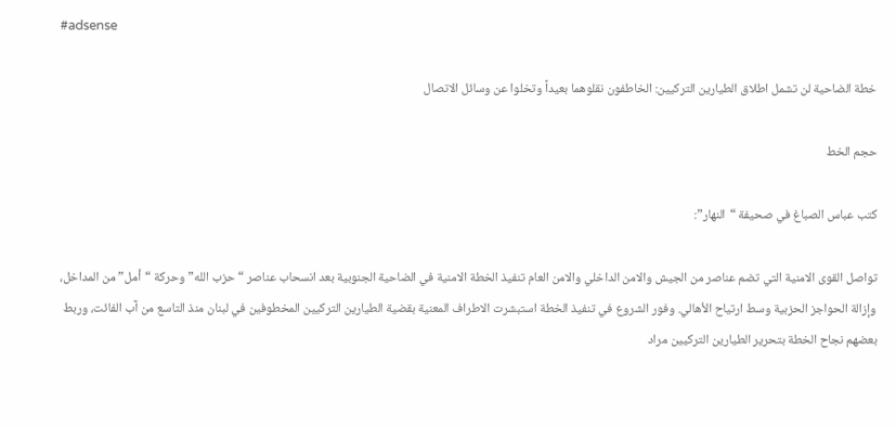#adsense

خطة الضاحية لن تشمل اطلاق الطيارين التركيين: الخاطفون نقلوهما بعيداً وتخلوا عن وسائل الاتصال

حجم الخط

كتب عباس الصباغ في صحيفة “النهار”:

تواصل القوى الامنية التي تضم عناصر من الجيش والامن الداخلي والامن العام تنفيذ الخطة الامنية في الضاحية الجنوبية بعد انسحاب عناصر “حزب الله” وحركة “أمل” من المداخل، وإزالة الحواجز الحزبية وسط ارتياح الأهالي. وفور الشروع في تنفيذ الخطة استبشرت الاطراف المعنية بقضية الطيارين التركيين المخطوفين في لبنان منذ التاسع من آب الفائت، وربط بعضهم نجاح الخطة بتحرير الطيارين التركيين مراد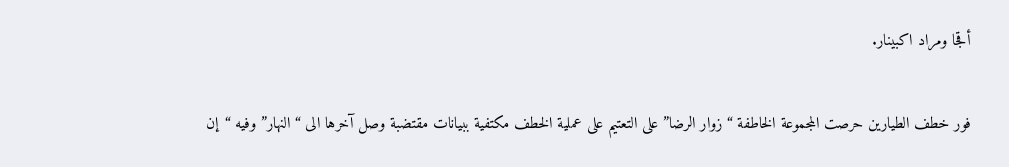أقجا ومراد اكبينار.

فور خطف الطيارين حرصت المجموعة الخاطفة “زوار الرضا” على التعتيم على عملية الخطف مكتفية ببيانات مقتضبة وصل آخرها الى “النهار” وفيه “إن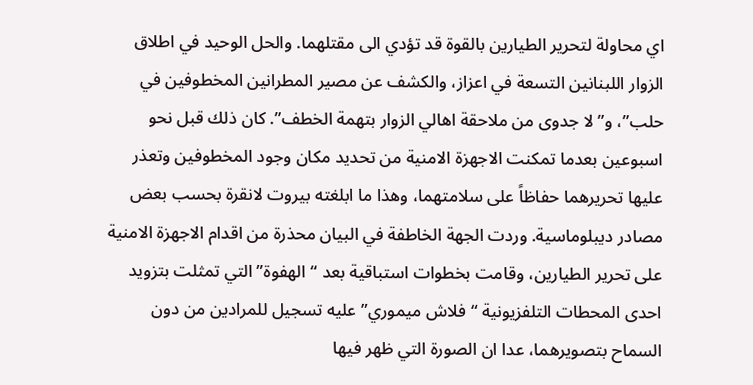اي محاولة لتحرير الطيارين بالقوة قد تؤدي الى مقتلهما. والحل الوحيد في اطلاق الزوار اللبنانين التسعة في اعزاز، والكشف عن مصير المطرانين المخطوفين في حلب”، و”لا جدوى من ملاحقة اهالي الزوار بتهمة الخطف”. كان ذلك قبل نحو اسبوعين بعدما تمكنت الاجهزة الامنية من تحديد مكان وجود المخطوفين وتعذر عليها تحريرهما حفاظاً على سلامتهما، وهذا ما ابلغته بيروت لانقرة بحسب بعض مصادر ديبلوماسية. وردت الجهة الخاطفة في البيان محذرة من اقدام الاجهزة الامنية على تحرير الطيارين، وقامت بخطوات استباقية بعد “الهفوة” التي تمثلت بتزويد احدى المحطات التلفزيونية “فلاش ميموري” عليه تسجيل للمرادين من دون السماح بتصويرهما، عدا ان الصورة التي ظهر فيها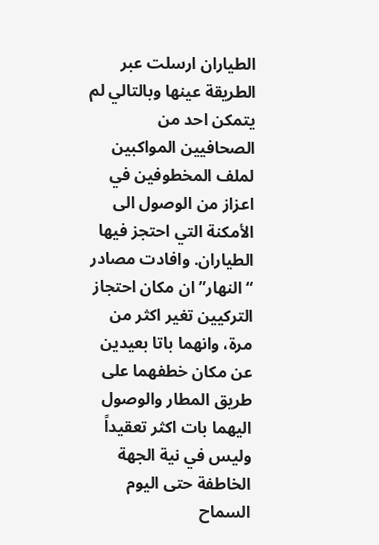الطياران ارسلت عبر الطريقة عينها وبالتالي لم يتمكن احد من الصحافيين المواكبين لملف المخطوفين في اعزاز من الوصول الى الأمكنة التي احتجز فيها الطياران. وافادت مصادر “النهار” ان مكان احتجاز التركيين تغير اكثر من مرة، وانهما باتا بعيدين عن مكان خطفهما على طريق المطار والوصول اليهما بات اكثر تعقيداً وليس في نية الجهة الخاطفة حتى اليوم السماح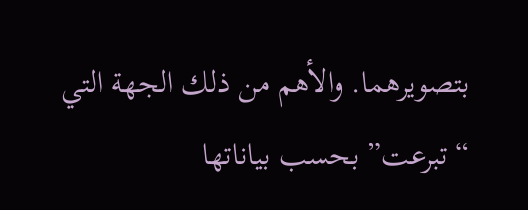بتصويرهما. والأهم من ذلك الجهة التي “تبرعت” بحسب بياناتها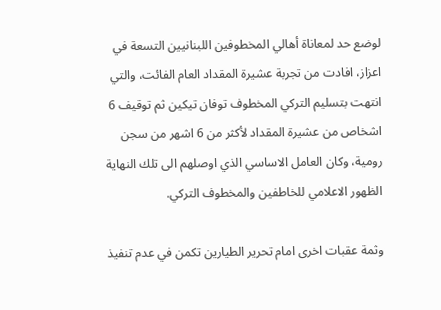لوضع حد لمعاناة أهالي المخطوفين اللبنانيين التسعة في اعزاز، افادت من تجربة عشيرة المقداد العام الفائت، والتي انتهت بتسليم التركي المخطوف توفان تيكين ثم توقيف 6 اشخاص من عشيرة المقداد لأكثر من 6 اشهر من سجن رومية، وكان العامل الاساسي الذي اوصلهم الى تلك النهاية الظهور الاعلامي للخاطفين والمخطوف التركي.

وثمة عقبات اخرى امام تحرير الطيارين تكمن في عدم تنفيذ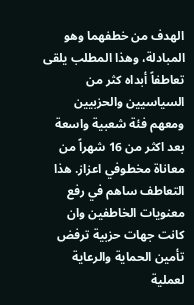الهدف من خطفهما وهو المبادلة، وهذا المطلب يلقى تعاطفاً أبداه كثر من السياسيين والحزبيين ومعهم فئة شعبية واسعة بعد اكثر من 16 شهراً من معاناة مخطوفي اعزاز. هذا التعاطف ساهم في رفع معنويات الخاطفين وان كانت جهات حزبية ترفض تأمين الحماية والرعاية لعملية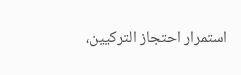استمرار احتجاز التركيين،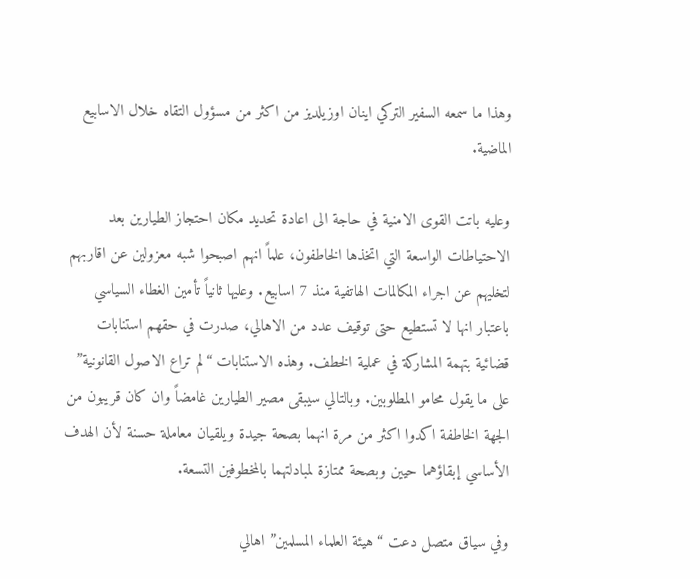وهذا ما سمعه السفير التركي اينان اوزيلديز من اكثر من مسؤول التقاه خلال الاسابيع الماضية.

وعليه باتت القوى الامنية في حاجة الى اعادة تحديد مكان احتجاز الطيارين بعد الاحتياطات الواسعة التي اتخذها الخاطفون، علماً انهم اصبحوا شبه معزولين عن اقاربهم لتخليهم عن اجراء المكالمات الهاتفية منذ 7 اسابيع. وعليها ثانياً تأمين الغطاء السياسي باعتبار انها لا تستطيع حتى توقيف عدد من الاهالي، صدرت في حقهم استنابات قضائية بتهمة المشاركة في عملية الخطف. وهذه الاستنابات “لم تراع الاصول القانونية” على ما يقول محامو المطلوبين. وبالتالي سيبقى مصير الطيارين غامضاً وان كان قريبون من الجهة الخاطفة اكدوا اكثر من مرة انهما بصحة جيدة ويلقيان معاملة حسنة لأن الهدف الأساسي إبقاؤهما حيين وبصحة ممتازة لمبادلتهما بالمخطوفين التسعة.

وفي سياق متصل دعت “هيئة العلماء المسلمين” اهالي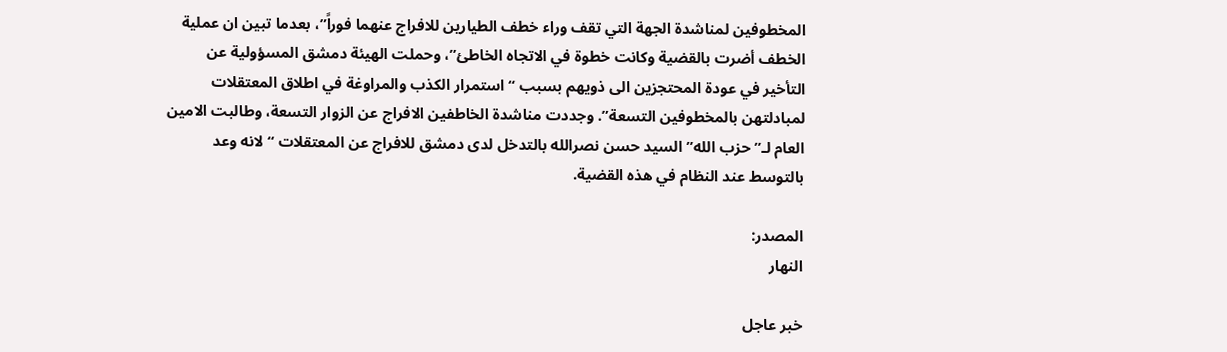المخطوفين لمناشدة الجهة التي تقف وراء خطف الطيارين للافراج عنهما فوراً”، بعدما تبين ان عملية الخطف أضرت بالقضية وكانت خطوة في الاتجاه الخاطئ”، وحملت الهيئة دمشق المسؤولية عن التأخير في عودة المحتجزين الى ذويهم بسبب “استمرار الكذب والمراوغة في اطلاق المعتقلات لمبادلتهن بالمخطوفين التسعة”. وجددت مناشدة الخاطفين الافراج عن الزوار التسعة، وطالبت الامين العام لـ”حزب الله” السيد حسن نصرالله بالتدخل لدى دمشق للافراج عن المعتقلات “لانه وعد بالتوسط عند النظام في هذه القضية.

المصدر:
النهار

خبر عاجل